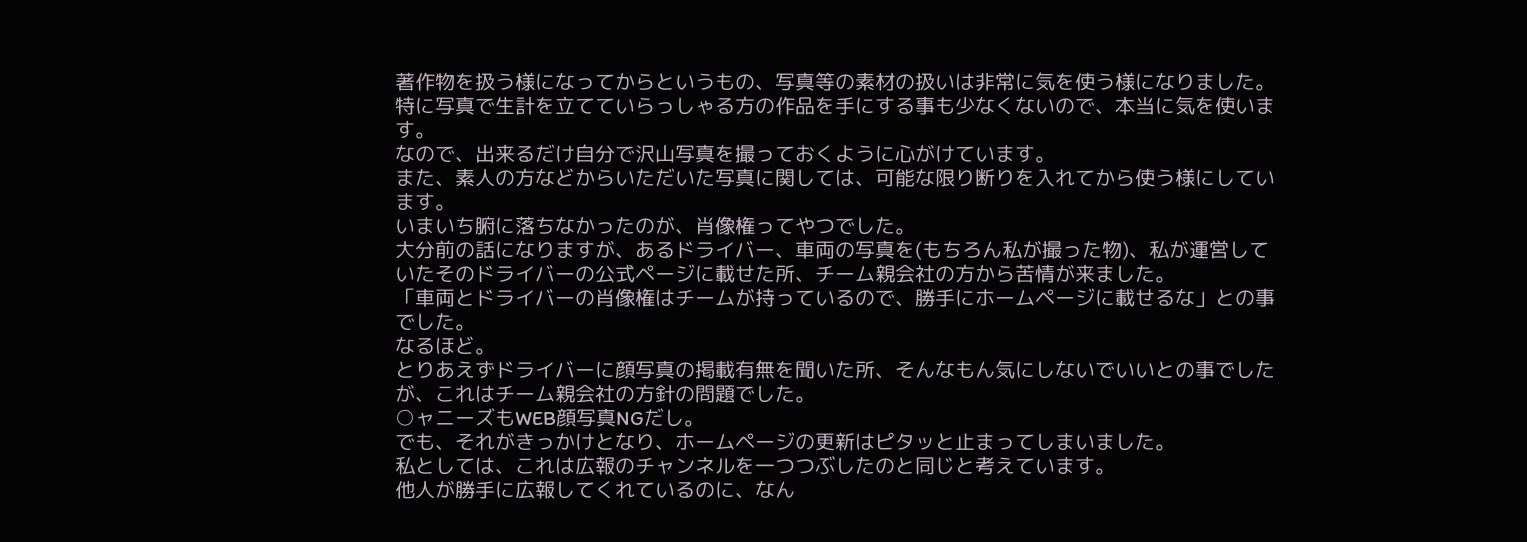著作物を扱う様になってからというもの、写真等の素材の扱いは非常に気を使う様になりました。
特に写真で生計を立てていらっしゃる方の作品を手にする事も少なくないので、本当に気を使います。
なので、出来るだけ自分で沢山写真を撮っておくように心がけています。
また、素人の方などからいただいた写真に関しては、可能な限り断りを入れてから使う様にしています。
いまいち腑に落ちなかったのが、肖像権ってやつでした。
大分前の話になりますが、あるドライバー、車両の写真を(もちろん私が撮った物)、私が運営していたそのドライバーの公式ページに載せた所、チーム親会社の方から苦情が来ました。
「車両とドライバーの肖像権はチームが持っているので、勝手にホームページに載せるな」との事でした。
なるほど。
とりあえずドライバーに顔写真の掲載有無を聞いた所、そんなもん気にしないでいいとの事でしたが、これはチーム親会社の方針の問題でした。
○ャニーズもWEB顔写真NGだし。
でも、それがきっかけとなり、ホームページの更新はピタッと止まってしまいました。
私としては、これは広報のチャンネルを一つつぶしたのと同じと考えています。
他人が勝手に広報してくれているのに、なん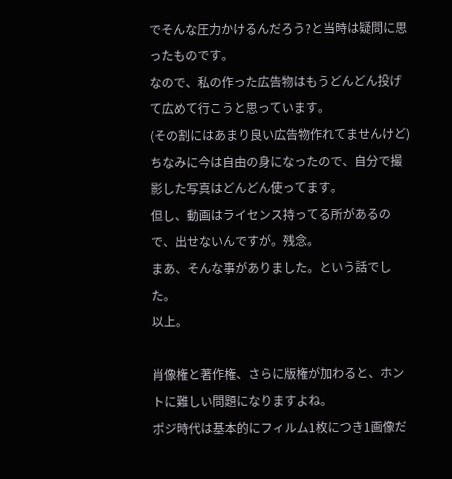でそんな圧力かけるんだろう?と当時は疑問に思ったものです。
なので、私の作った広告物はもうどんどん投げて広めて行こうと思っています。
(その割にはあまり良い広告物作れてませんけど)
ちなみに今は自由の身になったので、自分で撮影した写真はどんどん使ってます。
但し、動画はライセンス持ってる所があるので、出せないんですが。残念。
まあ、そんな事がありました。という話でした。
以上。

肖像権と著作権、さらに版権が加わると、ホントに難しい問題になりますよね。
ポジ時代は基本的にフィルム1枚につき1画像だ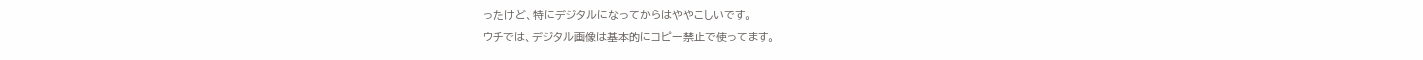ったけど、特にデジタルになってからはややこしいです。
ウチでは、デジタル画像は基本的にコピー禁止で使ってます。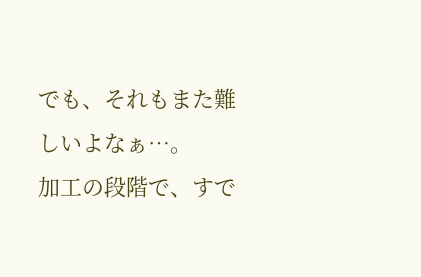でも、それもまた難しいよなぁ…。
加工の段階で、すで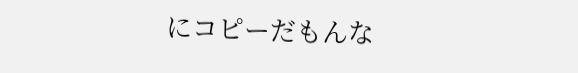にコピーだもんな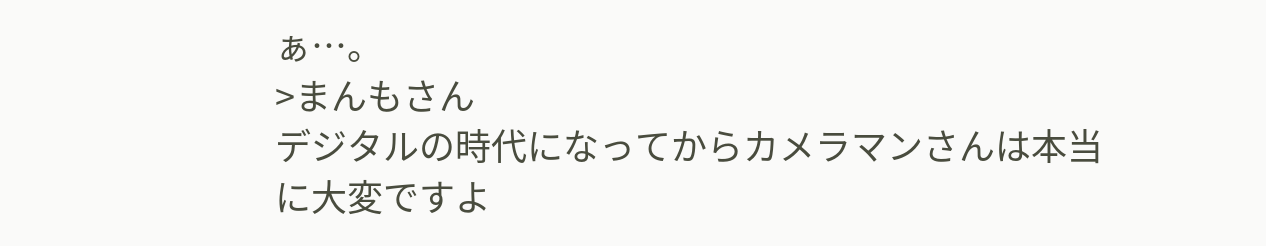ぁ…。
>まんもさん
デジタルの時代になってからカメラマンさんは本当に大変ですよ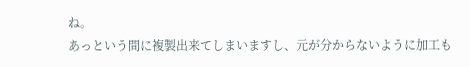ね。
あっという間に複製出来てしまいますし、元が分からないように加工も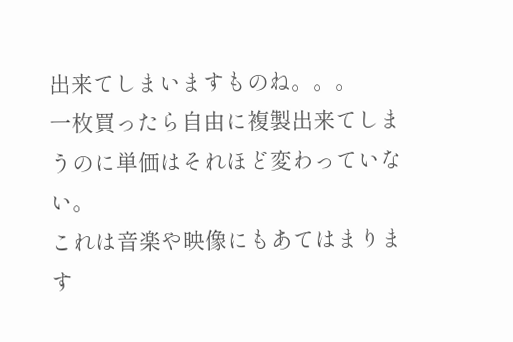出来てしまいますものね。。。
一枚買ったら自由に複製出来てしまうのに単価はそれほど変わっていない。
これは音楽や映像にもあてはまります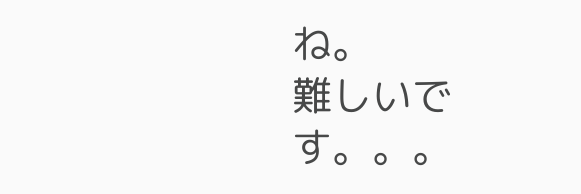ね。
難しいです。。。